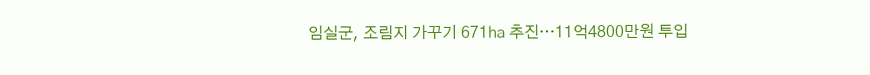임실군, 조림지 가꾸기 671㏊ 추진…11억4800만원 투입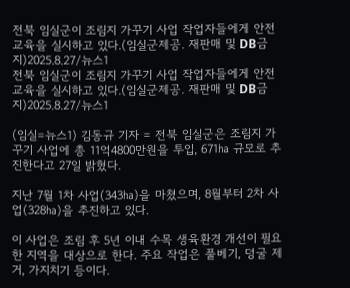전북 임실군이 조림지 가꾸기 사업 작업자들에게 안전 교육을 실시하고 있다.(임실군제공. 재판매 및 DB금지)2025.8.27/뉴스1
전북 임실군이 조림지 가꾸기 사업 작업자들에게 안전 교육을 실시하고 있다.(임실군제공. 재판매 및 DB금지)2025.8.27/뉴스1

(임실=뉴스1) 김동규 기자 = 전북 임실군은 조림지 가꾸기 사업에 총 11억4800만원을 투입, 671㏊ 규모로 추진한다고 27일 밝혔다.

지난 7월 1차 사업(343㏊)을 마쳤으며, 8월부터 2차 사업(328㏊)을 추진하고 있다.

이 사업은 조림 후 5년 이내 수목 생육환경 개선이 필요한 지역을 대상으로 한다. 주요 작업은 풀베기, 덩굴 제거, 가지치기 등이다.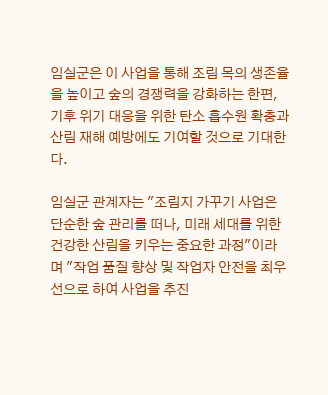임실군은 이 사업을 통해 조림 목의 생존율을 높이고 숲의 경쟁력을 강화하는 한편, 기후 위기 대응을 위한 탄소 흡수원 확충과 산림 재해 예방에도 기여할 것으로 기대한다.

임실군 관계자는 "조림지 가꾸기 사업은 단순한 숲 관리를 떠나, 미래 세대를 위한 건강한 산림을 키우는 중요한 과정"이라며 "작업 품질 향상 및 작업자 안전을 최우선으로 하여 사업을 추진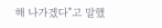해 나가겠다"고 말했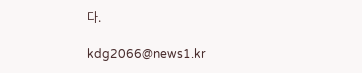다.

kdg2066@news1.kr